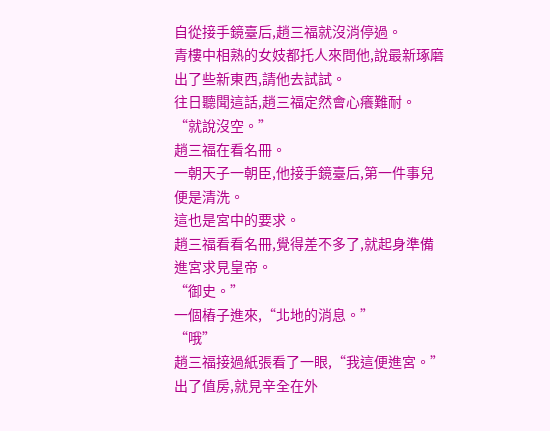自從接手鏡臺后,趙三福就沒消停過。
青樓中相熟的女妓都托人來問他,說最新琢磨出了些新東西,請他去試試。
往日聽聞這話,趙三福定然會心癢難耐。
“就說沒空。”
趙三福在看名冊。
一朝天子一朝臣,他接手鏡臺后,第一件事兒便是清洗。
這也是宮中的要求。
趙三福看看名冊,覺得差不多了,就起身準備進宮求見皇帝。
“御史。”
一個樁子進來,“北地的消息。”
“哦”
趙三福接過紙張看了一眼,“我這便進宮。”
出了值房,就見辛全在外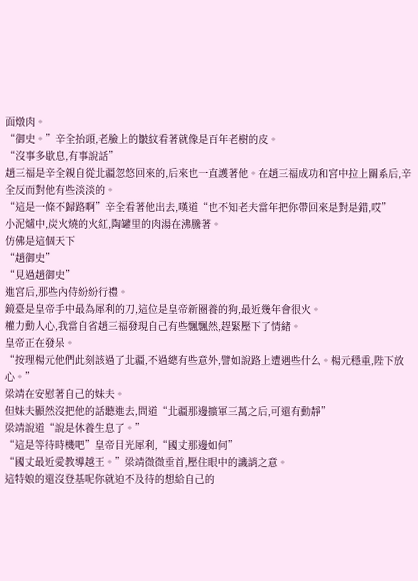面燉肉。
“御史。”辛全抬頭,老臉上的皺紋看著就像是百年老樹的皮。
“沒事多歇息,有事說話”
趙三福是辛全親自從北疆忽悠回來的,后來也一直護著他。在趙三福成功和宮中拉上關系后,辛全反而對他有些淡淡的。
“這是一條不歸路啊”辛全看著他出去,嘆道“也不知老夫當年把你帶回來是對是錯,哎”
小泥爐中,炭火燒的火紅,陶罐里的肉湯在沸騰著。
仿佛是這個天下
“趙御史”
“見過趙御史”
進宮后,那些內侍紛紛行禮。
鏡臺是皇帝手中最為犀利的刀,這位是皇帝新圈養的狗,最近幾年會很火。
權力動人心,我當自省趙三福發現自己有些飄飄然,趕緊壓下了情緒。
皇帝正在發呆。
“按理楊元他們此刻該過了北疆,不過總有些意外,譬如說路上遭遇些什么。楊元穩重,陛下放心。”
梁靖在安慰著自己的妹夫。
但妹夫顯然沒把他的話聽進去,問道“北疆那邊擴軍三萬之后,可還有動靜”
梁靖說道“說是休養生息了。”
“這是等待時機吧”皇帝目光犀利,“國丈那邊如何”
“國丈最近愛教導越王。”梁靖微微垂首,壓住眼中的譏誚之意。
這特娘的還沒登基呢你就迫不及待的想給自己的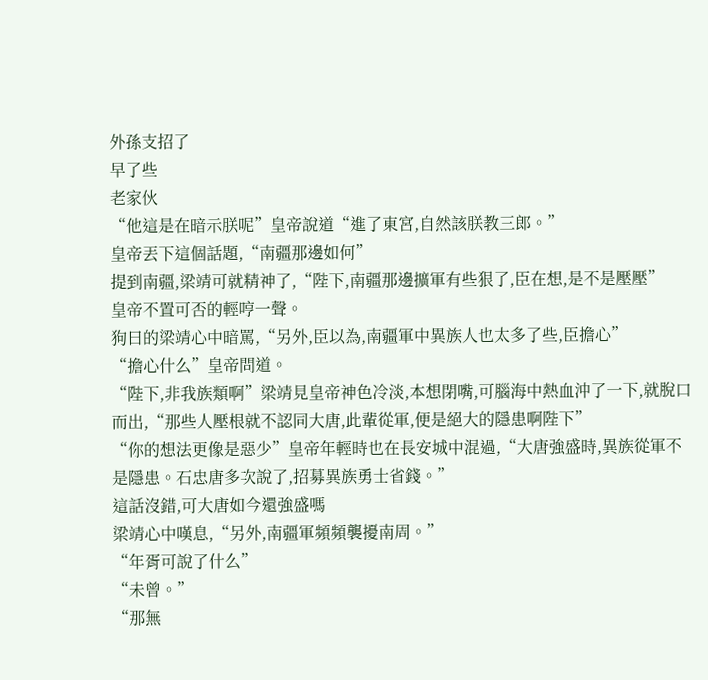外孫支招了
早了些
老家伙
“他這是在暗示朕呢”皇帝說道“進了東宮,自然該朕教三郎。”
皇帝丟下這個話題,“南疆那邊如何”
提到南疆,梁靖可就精神了,“陛下,南疆那邊擴軍有些狠了,臣在想,是不是壓壓”
皇帝不置可否的輕哼一聲。
狗曰的梁靖心中暗罵,“另外,臣以為,南疆軍中異族人也太多了些,臣擔心”
“擔心什么”皇帝問道。
“陛下,非我族類啊”梁靖見皇帝神色冷淡,本想閉嘴,可腦海中熱血沖了一下,就脫口而出,“那些人壓根就不認同大唐,此輩從軍,便是絕大的隱患啊陛下”
“你的想法更像是惡少”皇帝年輕時也在長安城中混過,“大唐強盛時,異族從軍不是隱患。石忠唐多次說了,招募異族勇士省錢。”
這話沒錯,可大唐如今還強盛嗎
梁靖心中嘆息,“另外,南疆軍頻頻襲擾南周。”
“年胥可說了什么”
“未曾。”
“那無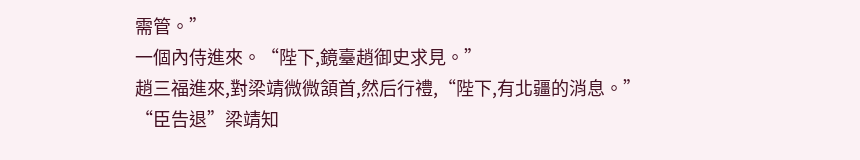需管。”
一個內侍進來。“陛下,鏡臺趙御史求見。”
趙三福進來,對梁靖微微頷首,然后行禮,“陛下,有北疆的消息。”
“臣告退”梁靖知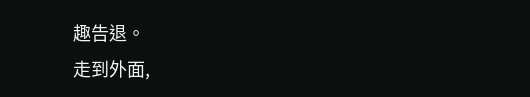趣告退。
走到外面,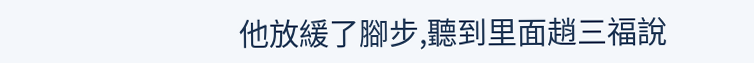他放緩了腳步,聽到里面趙三福說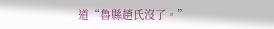道“魯縣趙氏沒了。”